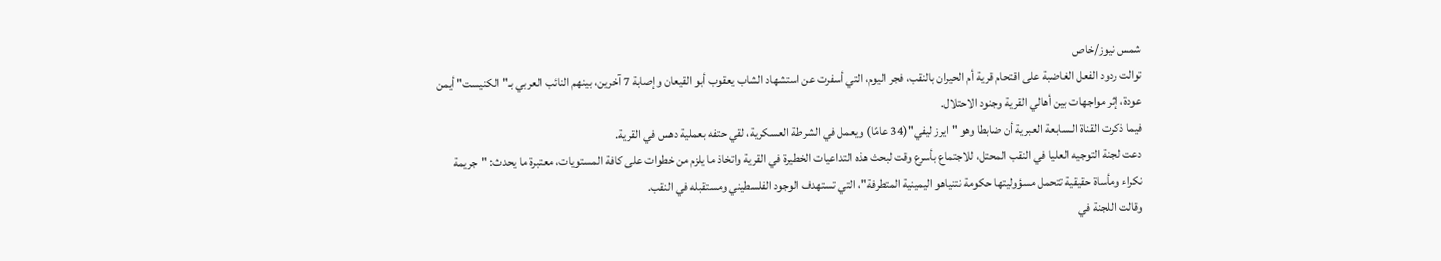شمس نيوز/خاص
توالت ردود الفعل الغاضبة على اقتحام قرية أم الحيران بالنقب، فجر اليوم، التي أسفرت عن استشهاد الشاب يعقوب أبو القيعان وإصابة 7 آخرين، بينهم النائب العربي بـ"الكنيست" أيمن عودة، إثر مواجهات بين أهالي القرية وجنود الاحتلال.
فيما ذكرت القناة الـسابعة العبرية أن ضابطا وهو "ايرز ليفي"(34 عامًا) ويعمل في الشرطة العسكرية، لقي حتفه بعملية دهس في القرية.
دعت لجنة التوجيه العليا في النقب المحتل، للاجتماع بأسرع وقت لبحث هذه التداعيات الخطيرة في القرية واتخاذ ما يلزم من خطوات على كافة المستويات، معتبرة ما يحدث: "جريمة نكراء ومأساة حقيقية تتحمل مسؤوليتها حكومة نتنياهو اليمينية المتطرفة"، التي تستهدف الوجود الفلسطيني ومستقبله في النقب.
وقالت اللجنة في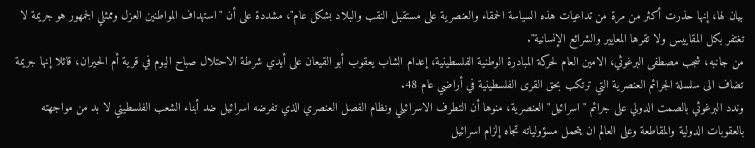بيان لها، إنها حذرت أكثر من مرة من تداعيات هذه السياسة الحمقاء والعنصرية على مستقبل النقب والبلاد بشكل عام"، مشددة على أن "استهداف المواطنين العزل وممثلي الجمهور هو جريمة لا تغتفر بكل المقاييس ولا تقرها المعايير والشرائع الإنسانية".
من جانبه، شجب مصطفى البرغوثي، الامين العام لحركة المبادرة الوطنية الفلسطينية، إعدام الشاب يعقوب أبو القيعان على أيدي شرطة الاحتلال صباح اليوم في قرية أم الحيران، قائلا إنها جريمة تضاف الى سلسلة الجرائم العنصرية التي ترتكب بحق القرى الفلسطينية في أراضي عام 48.
وندد البرغوثي بالصمت الدولي على جرائم "اسرائيل" العنصرية، منوها أن التطرف الاسرائيلي ونظام الفصل العنصري الذي تفرضه اسرائيل ضد أبناء الشعب الفلسطيني لا بد من مواجهته بالعقوبات الدولية والمقاطعة وعلى العالم ان يتحمل مسؤولياته تجاه إلزام اسرائيل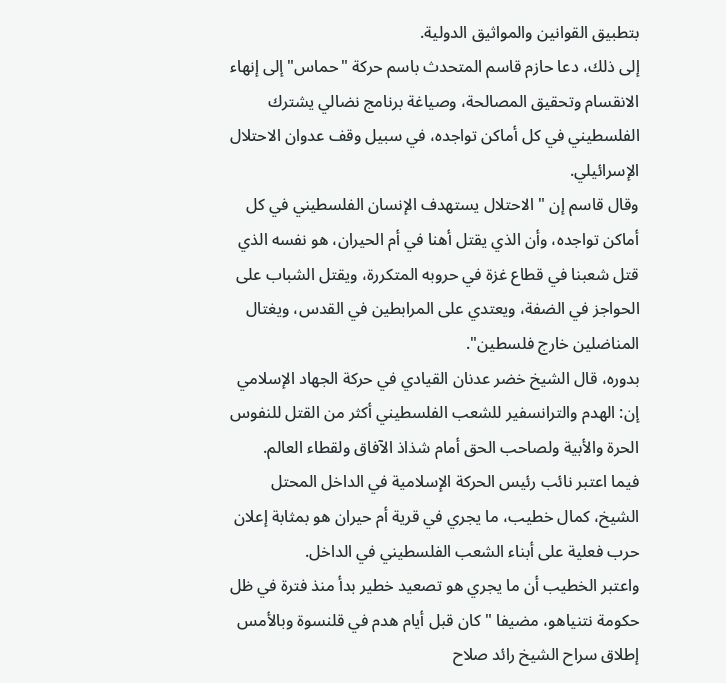بتطبيق القوانين والمواثيق الدولية.
إلى ذلك، دعا حازم قاسم المتحدث باسم حركة "حماس" إلى إنهاء الانقسام وتحقيق المصالحة، وصياغة برنامج نضالي يشترك الفلسطيني في كل أماكن تواجده، في سبيل وقف عدوان الاحتلال الإسرائيلي.
وقال قاسم إن " الاحتلال يستهدف الإنسان الفلسطيني في كل أماكن تواجده، وأن الذي يقتل أهنا في أم الحيران، هو نفسه الذي قتل شعبنا في قطاع غزة في حروبه المتكررة، ويقتل الشباب على الحواجز في الضفة، ويعتدي على المرابطين في القدس، ويغتال المناضلين خارج فلسطين".
بدوره، قال الشيخ خضر عدنان القيادي في حركة الجهاد الإسلامي إن: الهدم والترانسفير للشعب الفلسطيني أكثر من القتل للنفوس الحرة والأبية ولصاحب الحق أمام شذاذ الآفاق ولقطاء العالم.
فيما اعتبر نائب رئيس الحركة الإسلامية في الداخل المحتل الشيخ، كمال خطيب، ما يجري في قرية أم حيران هو بمثابة إعلان حرب فعلية على أبناء الشعب الفلسطيني في الداخل.
واعتبر الخطيب أن ما يجري هو تصعيد خطير بدأ منذ فترة في ظل حكومة نتنياهو، مضيفا " كان قبل أيام هدم في قلنسوة وبالأمس إطلاق سراح الشيخ رائد صلاح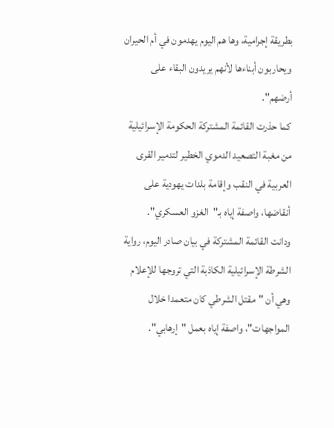بطريقة إجرامية، وها هم اليوم يهدمون في أم الحيران ويحاربون أبناءها لأنهم يريدون البقاء على أرضهم".
كما حذرت القائمة المشتركة الحكومة الإسرائيلية من مغبة التصعيد الدموي الخطير لتدمير القرى العربية في النقب وإقامة بلدات يهودية على أنقاضها، واصفة إياه بـ"الغزو العسكري".
ودانت القائمة المشتركة في بيان صادر اليوم، رواية الشرطة الإسرائيلية الكاذبة التي تروجها للإعلام وهي أن "مقتل الشرطي كان متعمدا خلال المواجهات"، واصفة إياه بعمل "إرهابي".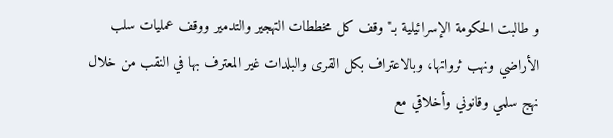و طالبت الحكومة الإسرائيلية بـ"وقف كل مخططات التهجير والتدمير ووقف عمليات سلب الأراضي ونهب ثرواتها، وبالاعتراف بكل القرى والبلدات غير المعترف بها في النقب من خلال نهج سلمي وقانوني وأخلاقي مع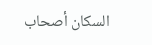السكان أصحاب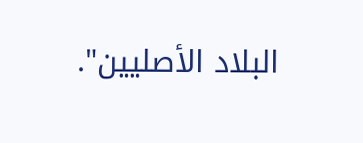البلاد الأصليين".